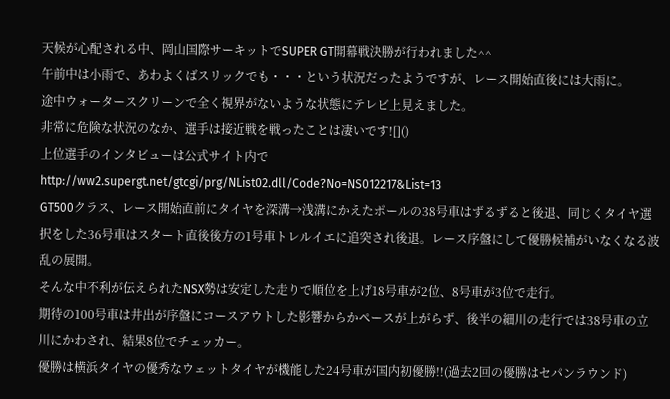天候が心配される中、岡山国際サーキットでSUPER GT開幕戦決勝が行われました^^
午前中は小雨で、あわよくばスリックでも・・・という状況だったようですが、レース開始直後には大雨に。
途中ウォータースクリーンで全く視界がないような状態にテレビ上見えました。
非常に危険な状況のなか、選手は接近戦を戦ったことは凄いです![]()
上位選手のインタビューは公式サイト内で
http://ww2.supergt.net/gtcgi/prg/NList02.dll/Code?No=NS012217&List=13
GT500クラス、レース開始直前にタイヤを深溝→浅溝にかえたポールの38号車はずるずると後退、同じくタイヤ選択をした36号車はスタート直後後方の1号車トレルイエに追突され後退。レース序盤にして優勝候補がいなくなる波乱の展開。
そんな中不利が伝えられたNSX勢は安定した走りで順位を上げ18号車が2位、8号車が3位で走行。
期待の100号車は井出が序盤にコースアウトした影響からかペースが上がらず、後半の細川の走行では38号車の立川にかわされ、結果8位でチェッカー。
優勝は横浜タイヤの優秀なウェットタイヤが機能した24号車が国内初優勝!!(過去2回の優勝はセパンラウンド)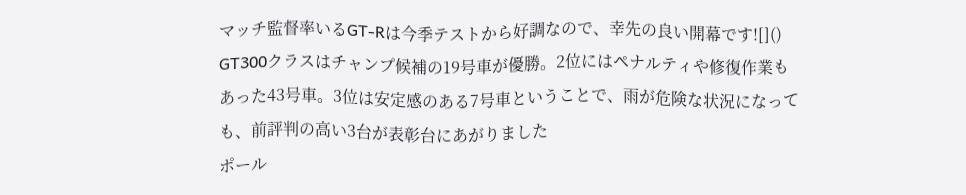マッチ監督率いるGT-Rは今季テストから好調なので、幸先の良い開幕です![]()
GT300クラスはチャンプ候補の19号車が優勝。2位にはペナルティや修復作業もあった43号車。3位は安定感のある7号車ということで、雨が危険な状況になっても、前評判の高い3台が表彰台にあがりました
ポール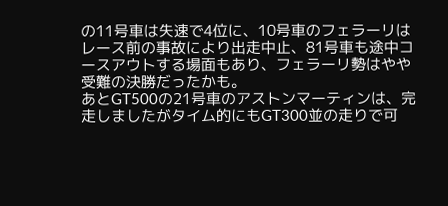の11号車は失速で4位に、10号車のフェラーリはレース前の事故により出走中止、81号車も途中コースアウトする場面もあり、フェラーリ勢はやや受難の決勝だったかも。
あとGT500の21号車のアストンマーティンは、完走しましたがタイム的にもGT300並の走りで可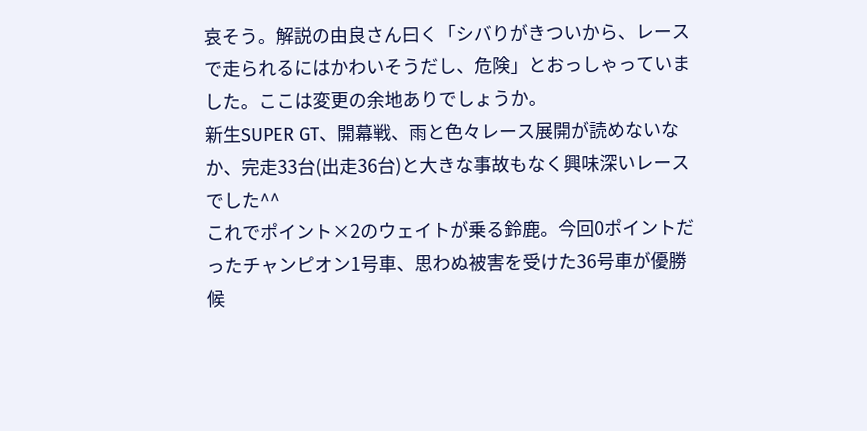哀そう。解説の由良さん曰く「シバりがきついから、レースで走られるにはかわいそうだし、危険」とおっしゃっていました。ここは変更の余地ありでしょうか。
新生SUPER GT、開幕戦、雨と色々レース展開が読めないなか、完走33台(出走36台)と大きな事故もなく興味深いレースでした^^
これでポイント×2のウェイトが乗る鈴鹿。今回0ポイントだったチャンピオン1号車、思わぬ被害を受けた36号車が優勝候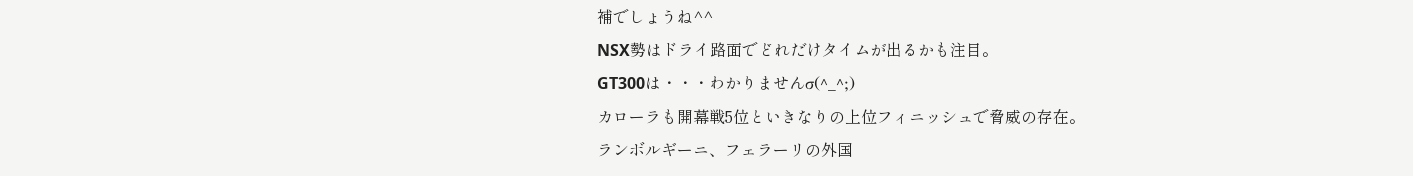補でしょうね^^
NSX勢はドライ路面でどれだけタイムが出るかも注目。
GT300は・・・わかりませんσ(^_^;)
カローラも開幕戦5位といきなりの上位フィニッシュで脅威の存在。
ランボルギーニ、フェラーリの外国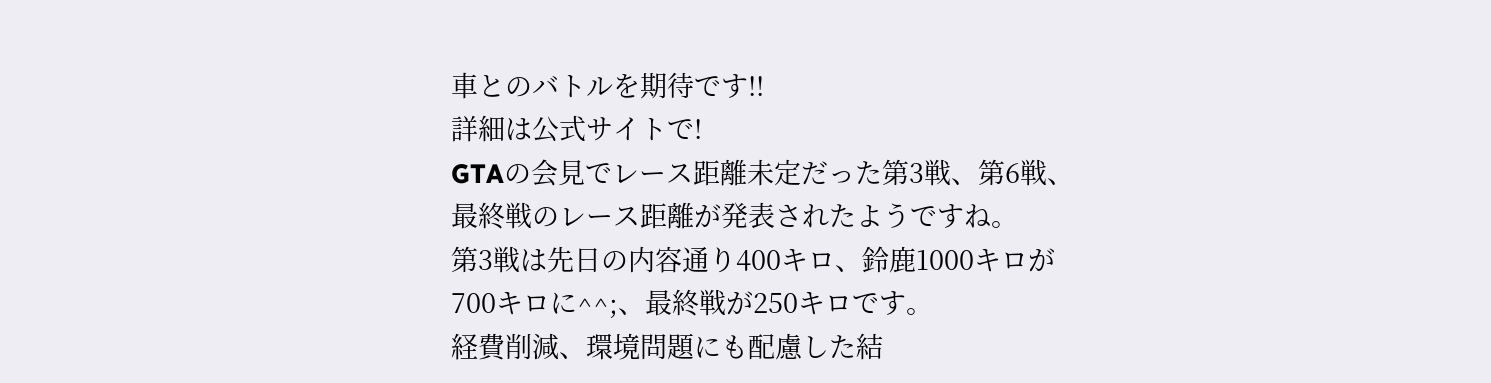車とのバトルを期待です!!
詳細は公式サイトで!
GTAの会見でレース距離未定だった第3戦、第6戦、最終戦のレース距離が発表されたようですね。
第3戦は先日の内容通り400キロ、鈴鹿1000キロが700キロに^^;、最終戦が250キロです。
経費削減、環境問題にも配慮した結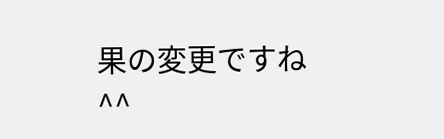果の変更ですね^^